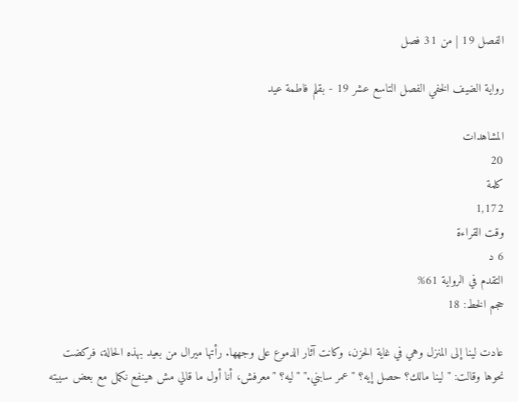الفصل 19 | من 31 فصل

رواية الضيف الخفي الفصل التاسع عشر 19 - بقلم فاطمة عيد

المشاهدات
20
كلمة
1,172
وقت القراءة
6 د
التقدم في الرواية 61%
حجم الخط: 18

عادت لينا إلى المنزل وهي في غاية الحزن، وكانت آثار الدموع على وجهها. رأتها ميرال من بعيد بهذه الحالة، فركضت نحوها وقالت: "لينا مالك؟ حصل إيه؟ "عمر سابني." "ليه؟ "معرفش، أنا أول ما قالي مش هينفع نكمل مع بعض سيبته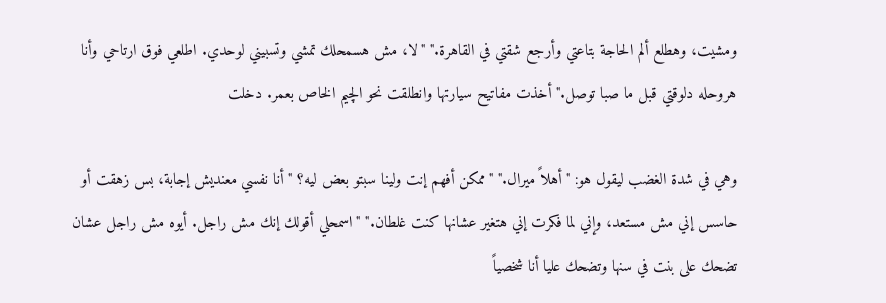ومشيت، وهطلع ألم الحاجة بتاعتي وأرجع شقتي في القاهرة." "لا، مش هسمحلك تمشي وتسبيني لوحدي. اطلعي فوق ارتاحي وأنا هروحله دلوقتي قبل ما صبا توصل." أخذت مفاتيح سيارتها وانطلقت نحو الچيم الخاص بعمر. دخلت

وهي في شدة الغضب ليقول هو: "أهلاً ميرال." "ممكن أفهم إنت ولينا سبتو بعض ليه؟ "أنا نفسي معنديش إجابة، بس زهقت أو حاسس إني مش مستعد، وإني لما فكرت إني هتغير عشانها كنت غلطان." "اسمحلي أقولك إنك مش راجل. أيوه مش راجل عشان تضحك على بنت في سنها وتضحك عليا أنا شخصياً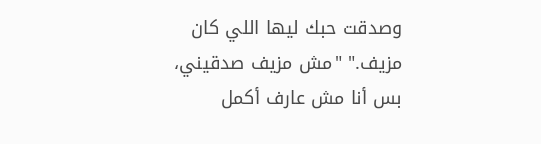وصدقت حبك ليها اللي كان مزيف." "مش مزيف صدقيني، بس أنا مش عارف أكمل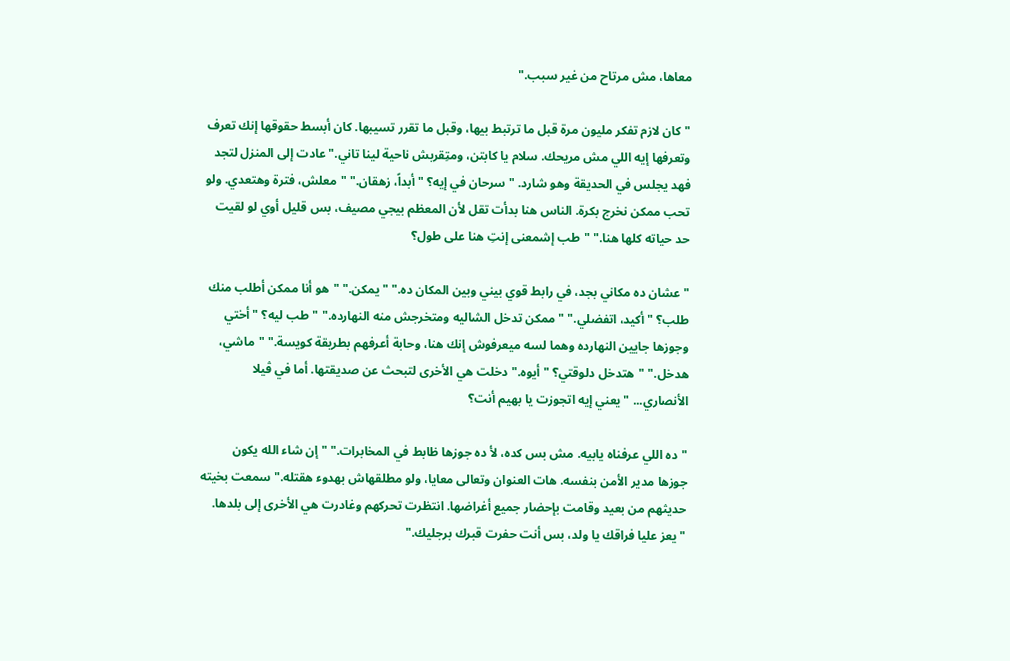معاها، مش مرتاح من غير سبب."

"كان لازم تفكر مليون مرة قبل ما ترتبط بيها، وقبل ما تقرر تسيبها. كان أبسط حقوقها إنك تعرف وتعرفها إيه اللي مش مريحك. سلام يا كابتن، ومتِقربش ناحية لينا تاني." عادت إلى المنزل لتجد فهد يجلس في الحديقة وهو شارد. "سرحان في إيه؟ "أبداً، زهقان." "معلش، فترة وهتعدي. ولو تحب ممكن نخرج بكرة. الناس هنا بدأت تقل لأن المعظم بيجي مصيف، بس قليل أوي لو لقيت حد حياته كلها هنا." "طب إشمعنى إنتِ هنا على طول؟

"عشان ده مكاني بجد، في رابط قوي بيني وبين المكان ده." "يمكن." "هو أنا ممكن أطلب منك طلب؟ "أكيد، اتفضلي." "ممكن تدخل الشاليه ومتخرجش منه النهارده." "طب ليه؟ "أختي وجوزها جايين النهارده وهما لسه ميعرفوش إنك هنا، وحابة أعرفهم بطريقة كويسة." "ماشي، هدخل." "هتدخل دلوقتي؟ "أيوه." دخلت هي الأخرى لتبحث عن صديقتها. أما في ڤيلا الأنصاري... "يعني إيه اتجوزت يا بهيم أنت؟

"ده اللي عرفناه يابيه. مش بس كده، لأ ده جوزها ظابط في المخابرات." "إن شاء الله يكون جوزها مدير الأمن بنفسه. هات العنوان وتعالى معايا، ولو مطلقهاش بهدوء هقتله." سمعت بخيته حديثهم من بعيد وقامت بإحضار جميع أغراضها. انتظرت تحركهم وغادرت هي الأخرى إلى بلدها. "يعز عليا فراقك يا ولد، بس أنت حفرت قبرك برجليك."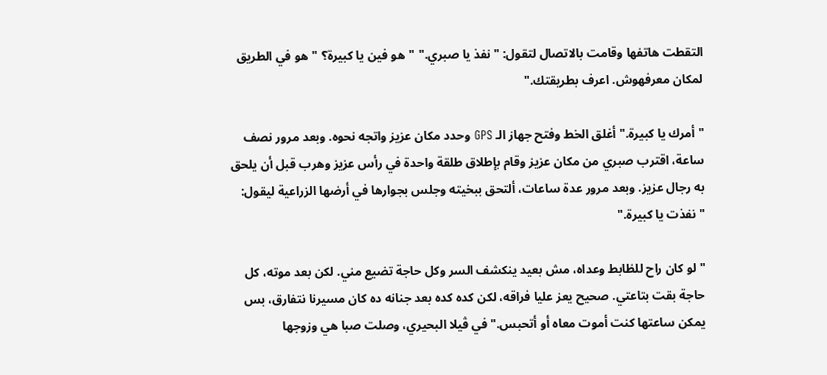التقطت هاتفها وقامت بالاتصال لتقول: "نفذ يا صبري." "هو فين يا كبيرة؟ "هو في الطريق لمكان معرفهوش. اعرف بطريقتك."

"أمرك يا كبيرة." أغلق الخط وفتح جهاز الـ GPS وحدد مكان عزيز واتجه نحوه. وبعد مرور نصف ساعة، اقترب صبري من مكان عزيز وقام بإطلاق طلقة واحدة في رأس عزيز وهرب قبل أن يلحق به رجال عزيز. وبعد مرور عدة ساعات، ألتحق ببخيته وجلس بجوارها في أرضها الزراعية ليقول: "نفذت يا كبيرة."

"لو كان راح للظابط وعداه، مش بعيد ينكشف السر وكل حاجة تضيع مني. لكن بعد موته، كل حاجة بقت بتاعتي. صحيح يعز عليا فراقه، لكن كده كده بعد جنانه ده كان مسيرنا نتفارق، بس يمكن ساعتها كنت أموت معاه أو أتحبس." في ڤيلا البحيري، وصلت صبا هي وزوجها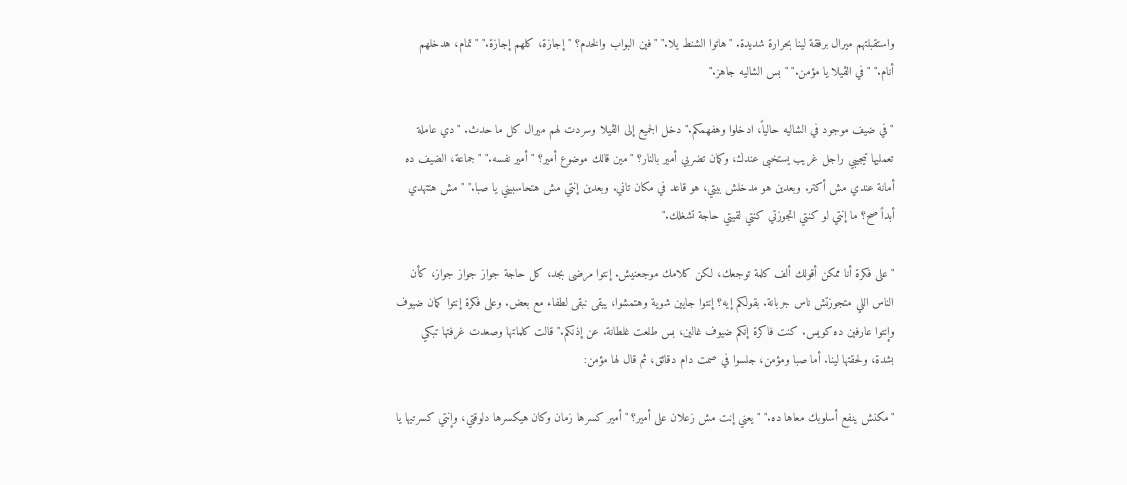واستقبلتهم ميرال برفقة لينا بحرارة شديدة. "هاتوا الشنط يلا." "فين البواب والخدم؟ "إجازة، كلهم إجازة." "تمام، هدخلهم أنام." "في الڤيلا يا مؤمن." "بس الشاليه جاهز."

"في ضيف موجود في الشاليه حالياً، ادخلوا وهفهمكم." دخل الجميع إلى الڤيلا وسردت لهم ميرال كل ما حدث. "دي عاملة تعمليها تيجيبي راجل غريب يستخبى عندك، وكمان تضربي أمير بالنار؟ "مين قالك موضوع أمير؟ "أمير نفسه." "جماعة، الضيف ده أمانة عندي مش أكتر. وبعدين هو مدخلش بيتي، هو قاعد في مكان تاني. وبعدين إنتي مش هتحاسبيني يا صبا." "مش هتتهدي أبداً صح؟ ما إنتي لو كنتي اتجوزتي كنتي لقيتي حاجة تشغلك."

"على فكرة أنا ممكن أقولك ألف كلمة توجعك، لكن كلامك موجعنيش. إنتوا مرضى بجد، كل حاجة جواز جواز جواز، كأن الناس اللي متجوزتش ناس جربانة. بقولكم إيه؟ إنتوا جايين شوية وهتمشوا، يبقى نبقى لطفاء مع بعض. وعلى فكرة إنتوا كمان ضيوف وإنتوا عارفين ده كويس. كنت فاكرة إنكم ضيوف غالين، بس طلعت غلطانة. عن إذنكم." قالت كلماتها وصعدت غرفتها تبكي بشدة، ولحقتها لينا. أما صبا ومؤمن، جلسوا في صمت دام دقائق، ثم قال لها مؤمن:

"مكنش ينفع أسلوبك معاها ده." "يعني إنت مش زعلان على أمير؟ "أمير كسرها زمان وكان هيكسرها دلوقتي، وإنتي كسرتيها يا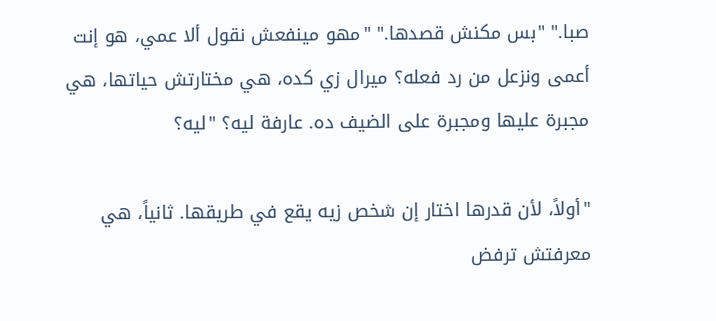صبا." "بس مكنش قصدها." "مهو مينفعش نقول ألا عمي، هو إنت أعمى ونزعل من رد فعله؟ ميرال زي كده، هي مختارتش حياتها، هي مجبرة عليها ومجبرة على الضيف ده. عارفة ليه؟ "ليه؟

"أولاً، لأن قدرها اختار إن شخص زيه يقع في طريقها. ثانياً، هي معرفتش ترفض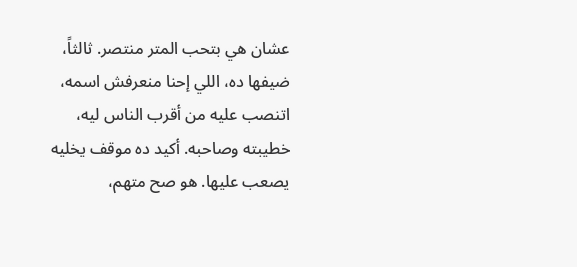عشان هي بتحب المتر منتصر. ثالثاً، ضيفها ده، اللي إحنا منعرفش اسمه، اتنصب عليه من أقرب الناس ليه، خطيبته وصاحبه. أكيد ده موقف يخليه يصعب عليها. هو صح متهم،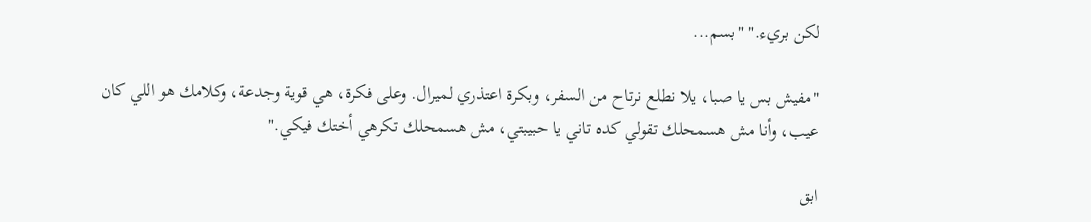لكن بريء." "بسم...

"مفيش بس يا صبا، يلا نطلع نرتاح من السفر، وبكرة اعتذري لميرال. وعلى فكرة، هي قوية وجدعة، وكلامك هو اللي كان عيب، وأنا مش هسمحلك تقولي كده تاني يا حبيبتي، مش هسمحلك تكرهي أختك فيكي."

ابق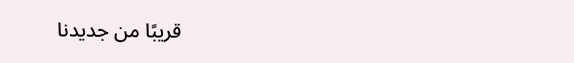قريبًا من جديدنا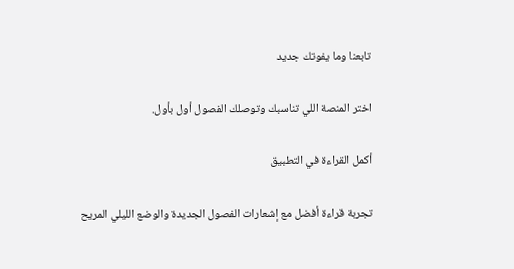تابعنا وما يفوتك جديد

اختر المنصة اللي تناسبك وتوصلك الفصول أول بأول.

أكمل القراءة في التطبيق

تجربة قراءة أفضل مع إشعارات الفصول الجديدة والوضع الليلي المريح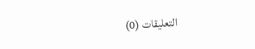التعليقات (0)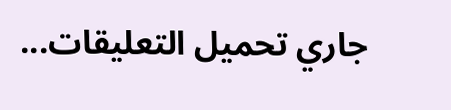جاري تحميل التعليقات...